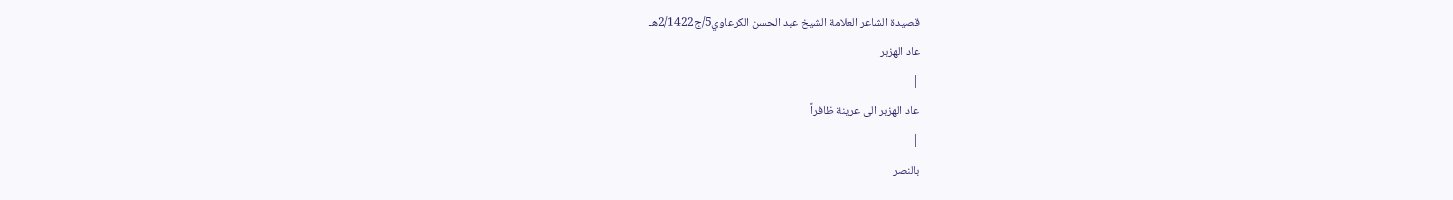قصيدة الشاعر العلامة الشيخ عبد الحسن الكرعاوي5/ج2/1422هـ
عاد الهزبر
|
عاد الهزبر الى عرينة ظافراً
|
بالنصر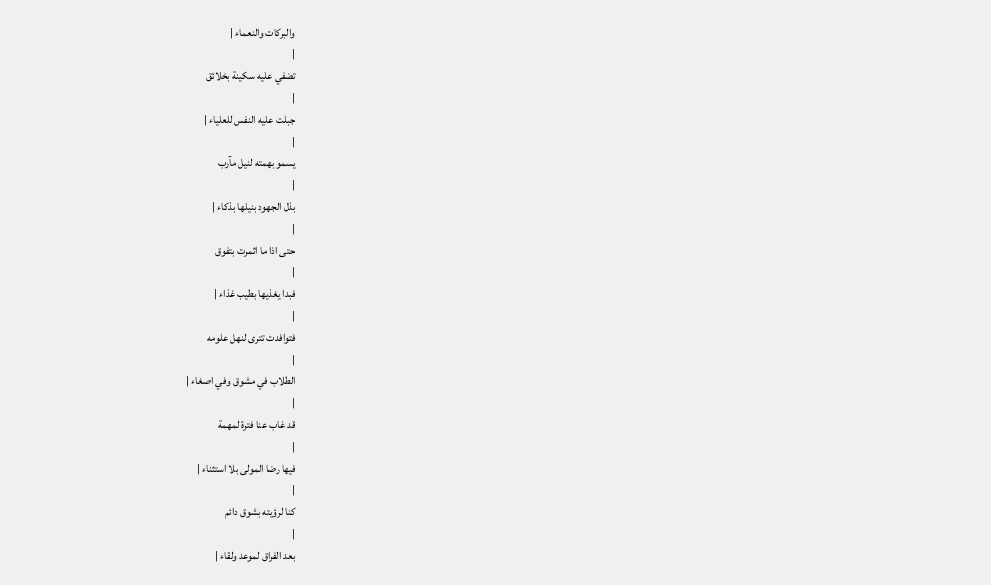والبركات والنعماء |
|
تضفي عليه سكينة بخلائق
|
جبلت عليه النفس للعلياء |
|
يسمو بهمته لنيل مآرب
|
بذل الجهود بنيلها بذكاء |
|
حتى اذا ما اثمرت بتفوق
|
فبدا يغذيها بطيب غذاء |
|
فتوافدت تترى لنهل علومه
|
الطلاب في مشوق وفي اصغاء |
|
قد غاب عنا فترة لمهمة
|
فيها رضا المولى بلا استثناء |
|
كنا لرؤيته بشوق دائم
|
بعد الفراق لموعد ولقاء |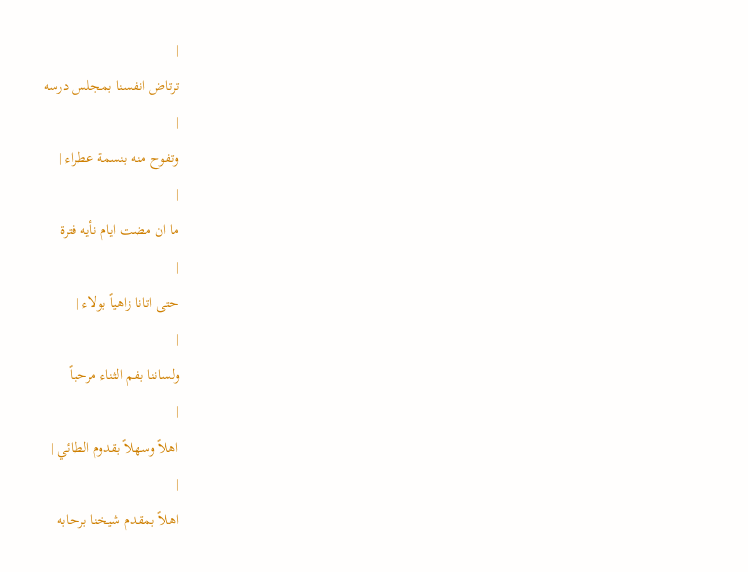|
ترتاض انفسنا بمجلس درسه
|
وتفوح منه بنسمة عطراء |
|
ما ان مضت ايام نأيه فترة
|
حتى اتانا زاهياً بولاء |
|
ولساننا بفم الثناء مرحباً
|
اهلاً وسهلاً بقدوم الطائي |
|
اهلاً بمقدم شيخنا برحابه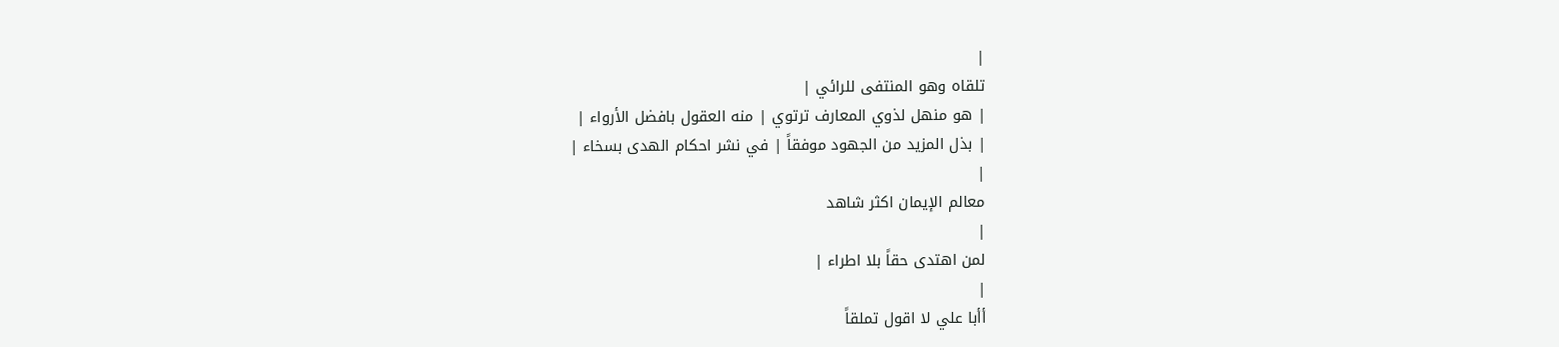|
تلقاه وهو المنتفى للرائي |
| هو منهل لذوي المعارف ترتوي | منه العقول بافضل الأرواء |
| بذل المزيد من الجهود موفقاً | في نشر احكام الهدى بسخاء |
|
معالم الإيمان اكثر شاهد
|
لمن اهتدى حقاً بلا اطراء |
|
أأبا علي لا اقول تملقاً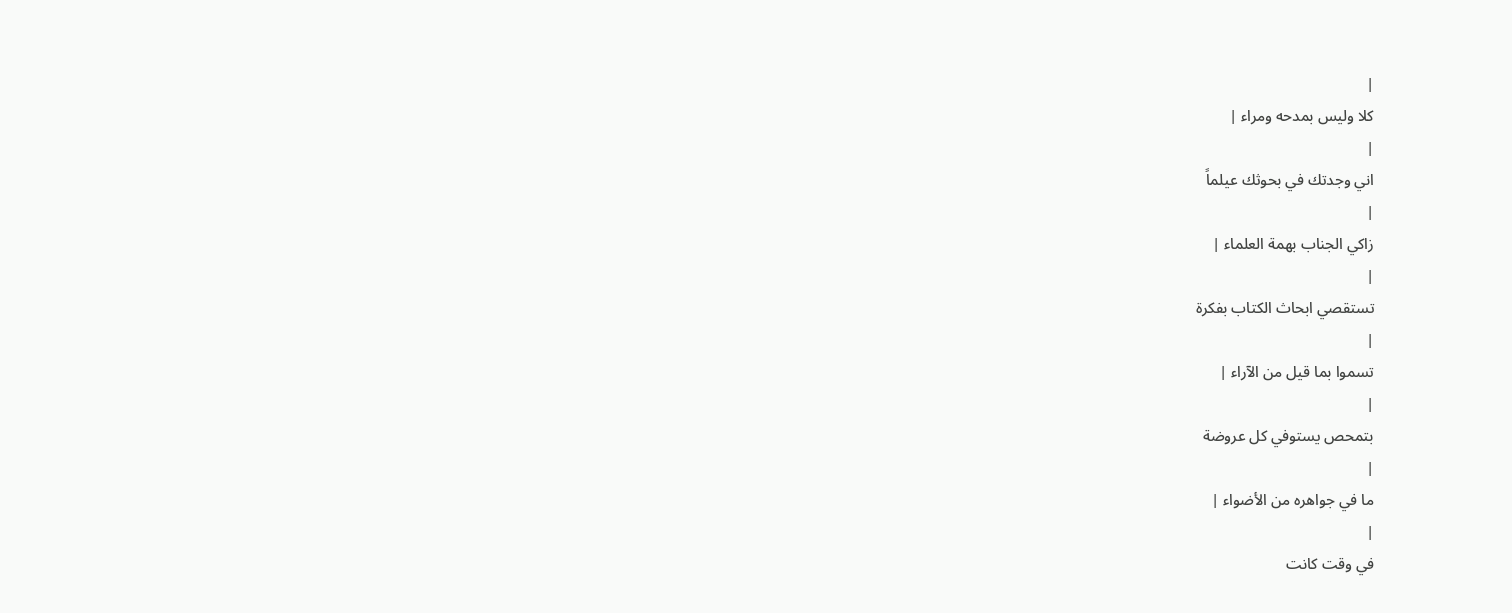|
كلا وليس بمدحه ومراء |
|
اني وجدتك في بحوثك عيلماً
|
زاكي الجناب بهمة العلماء |
|
تستقصي ابحاث الكتاب بفكرة
|
تسموا بما قيل من الآراء |
|
بتمحص يستوفي كل عروضة
|
ما في جواهره من الأضواء |
|
في وقت كانت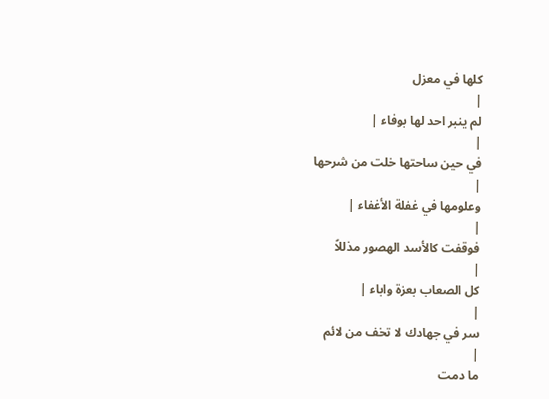كلها في معزل
|
لم ينبر احد لها بوفاء |
|
في حين ساحتها خلت من شرحها
|
وعلومها في غفلة الأغفاء |
|
فوقفت كالأسد الهصور مذللاً
|
كل الصعاب بعزة واباء |
|
سر في جهادك لا تخف من لائم
|
ما دمت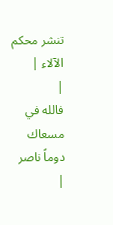تنشر محكم الآلاء |
|
فالله في مسعاك دوماً ناصر
|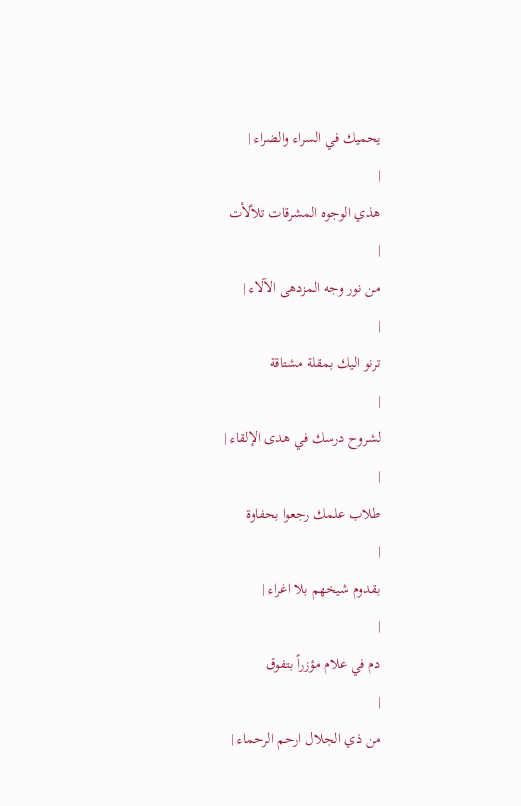يحميك في السراء والضراء |
|
هذي الوجوه المشرقات تلألأت
|
من نور وجه المزدهى الآلاء |
|
ترنو اليك بمقلة مشتاقة
|
لشروح درسك في هدى الإلقاء |
|
طلاب علمك رجعوا بحفاوة
|
بقدوم شيخهم بلا اغراء |
|
دم في علام مؤزراً بتفوق
|
من ذي الجلال ارحم الرحماء |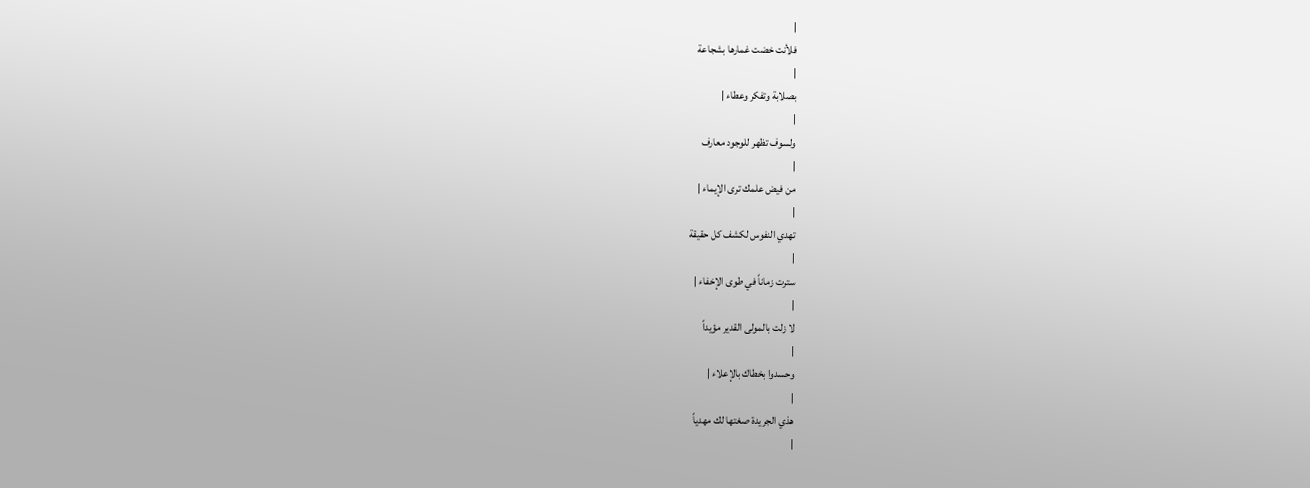|
فلأنت خضت غمارها بشجاعة
|
بصلابة وتفكر وعطاء |
|
ولسوف تظهر للوجود معارف
|
من فيض علمك ترى الإيماء |
|
تهدي النفوس لكشف كل حقيقة
|
سترت زماناً في طوى الإخفاء |
|
لا زلت بالمولى القدير مؤيداً
|
وحسدوا بخطاك بالإعلاء |
|
هذي الجريدة صغتها لك مهدياً
|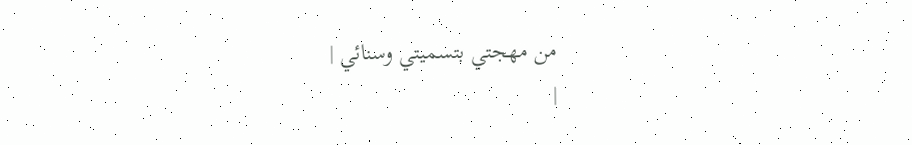من مهجتي بتسميتي وسنائي |
|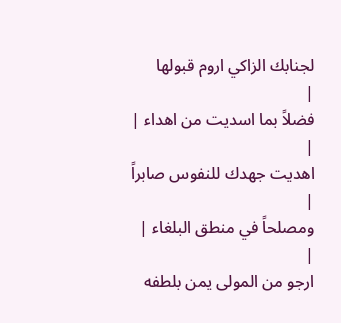لجنابك الزاكي اروم قبولها
|
فضلاً بما اسديت من اهداء |
|
اهديت جهدك للنفوس صابراً
|
ومصلحاً في منطق البلغاء |
|
ارجو من المولى يمن بلطفه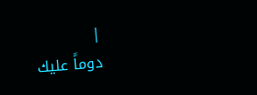|
دوماً عليك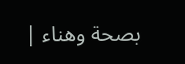بصحة وهناء |